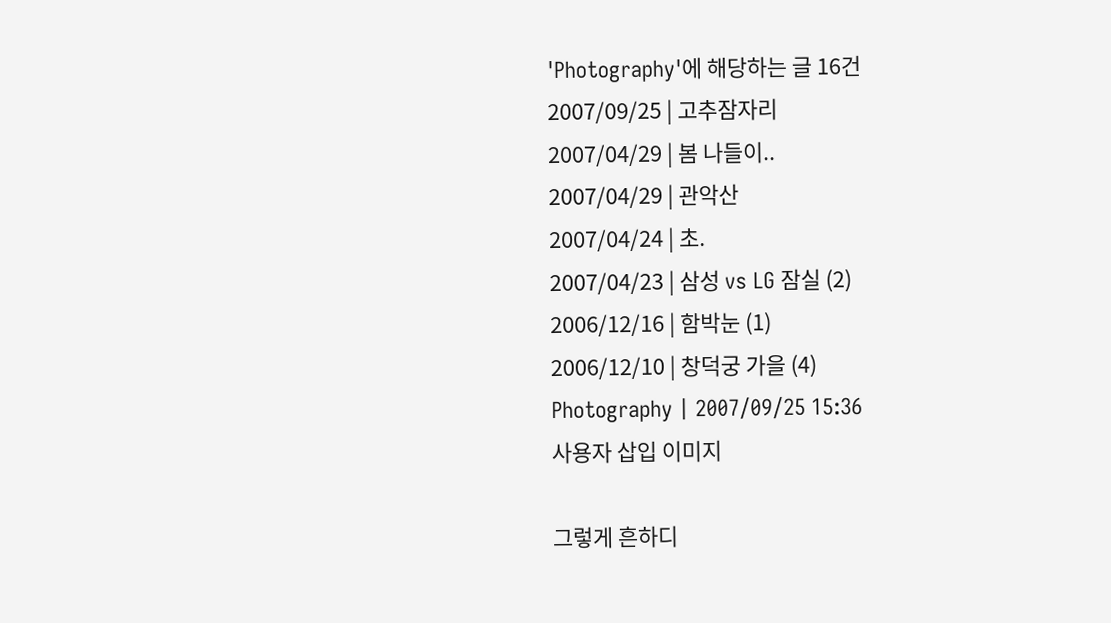'Photography'에 해당하는 글 16건
2007/09/25 | 고추잠자리
2007/04/29 | 봄 나들이..
2007/04/29 | 관악산
2007/04/24 | 초.
2007/04/23 | 삼성 vs LG 잠실 (2)
2006/12/16 | 함박눈 (1)
2006/12/10 | 창덕궁 가을 (4)
Photography | 2007/09/25 15:36
사용자 삽입 이미지

그렇게 흔하디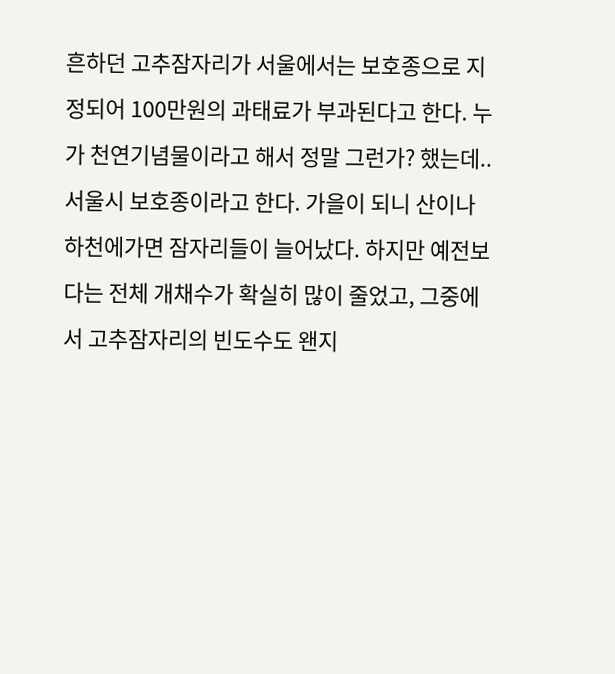흔하던 고추잠자리가 서울에서는 보호종으로 지정되어 100만원의 과태료가 부과된다고 한다. 누가 천연기념물이라고 해서 정말 그런가? 했는데.. 서울시 보호종이라고 한다. 가을이 되니 산이나 하천에가면 잠자리들이 늘어났다. 하지만 예전보다는 전체 개채수가 확실히 많이 줄었고, 그중에서 고추잠자리의 빈도수도 왠지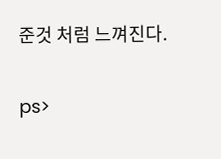준것 처럼 느껴진다.

ps>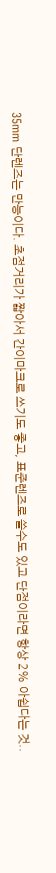35mm 단렌즈는 만능이다. 초점거리가 짧아서 간이마크로 쓰기도 좋고, 표준렌즈로 쓸수도 있고 단점이라면 항상 2% 아쉽다는 것..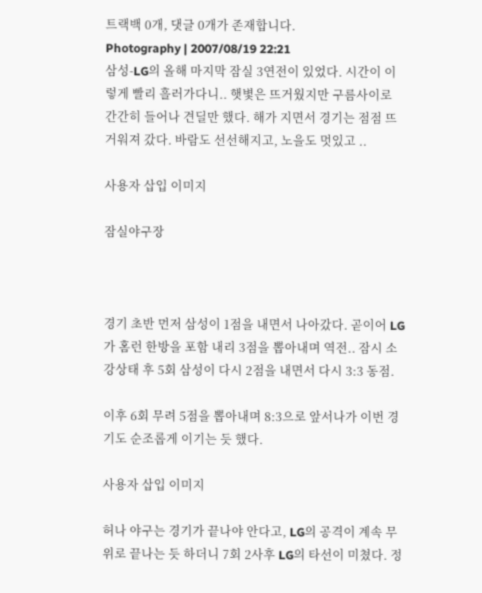트랙백 0개, 댓글 0개가 존재합니다.
Photography | 2007/08/19 22:21
삼성-LG의 올해 마지막 잠실 3연전이 있었다. 시간이 이렇게 빨리 흘러가다니.. 햇볓은 뜨거웠지만 구름사이로 간간히 들어나 견딜만 했다. 해가 지면서 경기는 점점 뜨거워져 갔다. 바람도 선선해지고, 노을도 멋있고 ..

사용자 삽입 이미지

잠실야구장



경기 초반 먼저 삼성이 1점을 내면서 나아갔다. 곧이어 LG가 홈런 한방을 포함 내리 3점을 뽑아내며 역전.. 잠시 소강상태 후 5회 삼성이 다시 2점을 내면서 다시 3:3 동점.

이후 6회 무려 5점을 뽑아내며 8:3으로 앞서나가 이번 경기도 순조롭게 이기는 듯 했다.

사용자 삽입 이미지

허나 야구는 경기가 끝나야 안다고, LG의 공격이 계속 무위로 끝나는 듯 하더니 7회 2사후 LG의 타선이 미쳤다. 정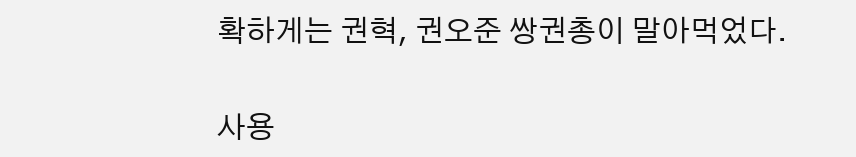확하게는 권혁, 권오준 쌍권총이 말아먹었다.

사용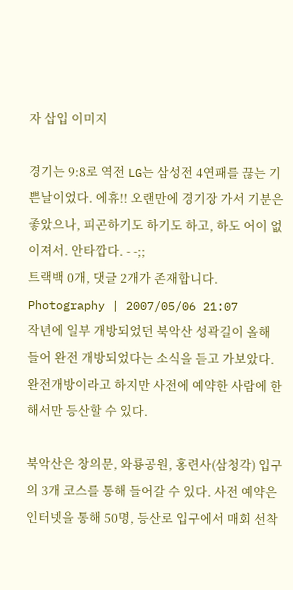자 삽입 이미지

경기는 9:8로 역전 LG는 삼성전 4연패를 끊는 기쁜날이었다. 에휴!! 오랜만에 경기장 가서 기분은 좋았으나, 피곤하기도 하기도 하고, 하도 어이 없이져서. 안타깝다. - -;;
트랙백 0개, 댓글 2개가 존재합니다.
Photography | 2007/05/06 21:07
작년에 일부 개방되었던 북악산 성곽길이 올해 들어 완전 개방되었다는 소식을 듣고 가보았다. 완전개방이라고 하지만 사전에 예약한 사람에 한해서만 등산할 수 있다.

북악산은 창의문, 와룡공원, 홍련사(삼청각) 입구의 3개 코스를 통해 들어갈 수 있다. 사전 예약은 인터넷을 통해 50명, 등산로 입구에서 매회 선착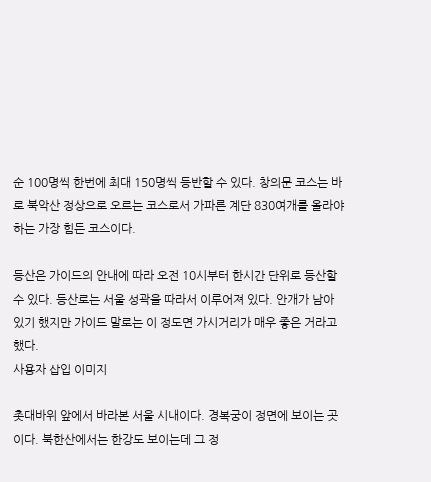순 100명씩 한번에 최대 150명씩 등반할 수 있다. 창의문 코스는 바로 북악산 정상으로 오르는 코스로서 가파른 계단 830여개를 올라야 하는 가장 힘든 코스이다.

등산은 가이드의 안내에 따라 오전 10시부터 한시간 단위로 등산할 수 있다. 등산로는 서울 성곽을 따라서 이루어져 있다. 안개가 남아 있기 했지만 가이드 말로는 이 정도면 가시거리가 매우 좋은 거라고 했다.
사용자 삽입 이미지

촛대바위 앞에서 바라본 서울 시내이다. 경복궁이 정면에 보이는 곳이다. 북한산에서는 한강도 보이는데 그 정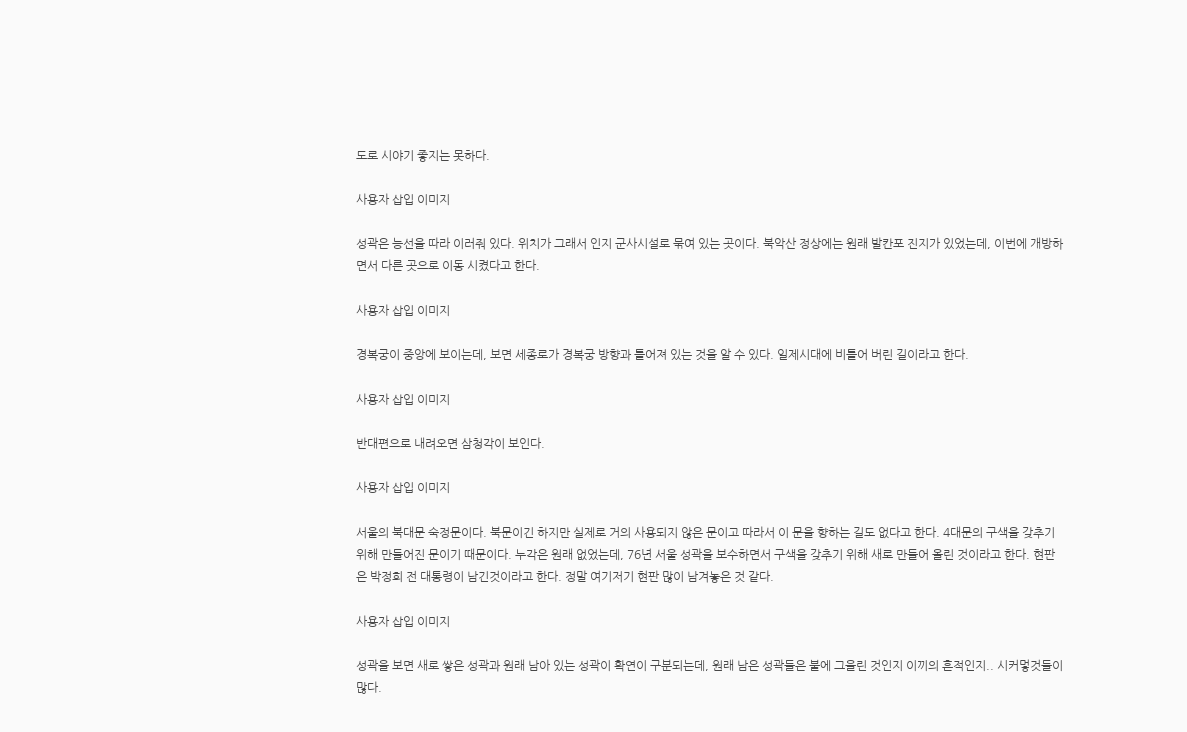도로 시야기 좋지는 못하다.

사용자 삽입 이미지

성곽은 능선을 따라 이러줘 있다. 위치가 그래서 인지 군사시설로 묶여 있는 곳이다. 북악산 정상에는 원래 발칸포 진지가 있었는데, 이번에 개방하면서 다른 곳으로 이동 시켰다고 한다.

사용자 삽입 이미지

경복궁이 중앙에 보이는데, 보면 세종로가 경복궁 방향과 틀어져 있는 것을 알 수 있다. 일제시대에 비틀어 버린 길이라고 한다.

사용자 삽입 이미지

반대편으로 내려오면 삼청각이 보인다.

사용자 삽입 이미지

서울의 북대문 숙정문이다. 북문이긴 하지만 실제로 거의 사용되지 않은 문이고 따라서 이 문을 향하는 길도 없다고 한다. 4대문의 구색을 갖추기 위해 만들어진 문이기 때문이다. 누각은 원래 없었는데, 76년 서울 성곽을 보수하면서 구색을 갖추기 위해 새로 만들어 올린 것이라고 한다. 현판은 박정희 전 대통령이 남긴것이라고 한다. 정말 여기저기 현판 많이 남겨놓은 것 같다.

사용자 삽입 이미지

성곽을 보면 새로 쌓은 성곽과 원래 남아 있는 성곽이 확연이 구분되는데, 원래 남은 성곽들은 불에 그을린 것인지 이끼의 흔적인지.. 시커멓것들이 많다.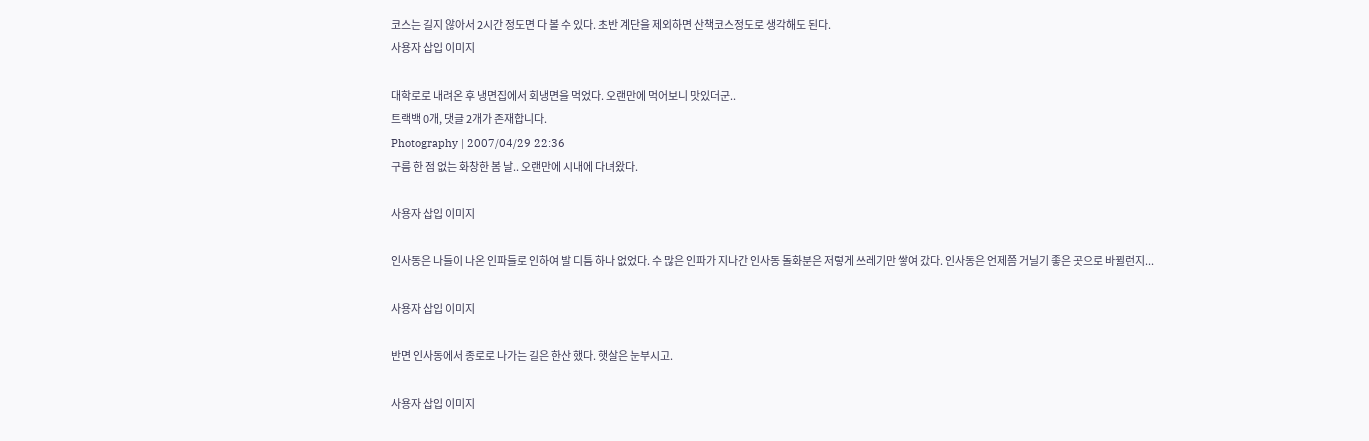코스는 길지 않아서 2시간 정도면 다 볼 수 있다. 초반 계단을 제외하면 산책코스정도로 생각해도 된다.
사용자 삽입 이미지

대학로로 내려온 후 냉면집에서 회냉면을 먹었다. 오랜만에 먹어보니 맛있더군..
트랙백 0개, 댓글 2개가 존재합니다.
Photography | 2007/04/29 22:36
구름 한 점 없는 화창한 봄 날.. 오랜만에 시내에 다녀왔다.

사용자 삽입 이미지

인사동은 나들이 나온 인파들로 인하여 발 디틈 하나 없었다. 수 많은 인파가 지나간 인사동 돌화분은 저렇게 쓰레기만 쌓여 갔다. 인사동은 언제쯤 거닐기 좋은 곳으로 바뀔런지...

사용자 삽입 이미지

반면 인사동에서 종로로 나가는 길은 한산 했다. 햇살은 눈부시고.

사용자 삽입 이미지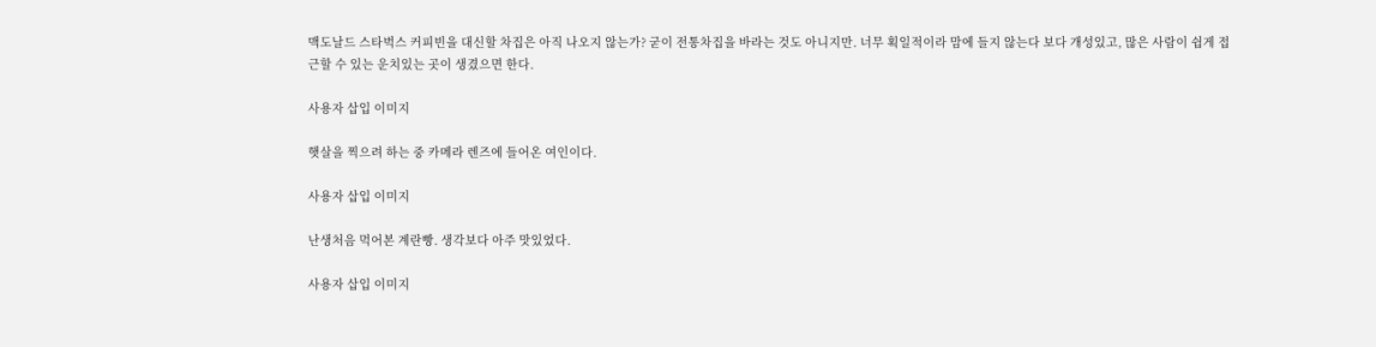맥도날드 스타벅스 커피빈을 대신할 차집은 아직 나오지 않는가? 굳이 전통차집을 바라는 것도 아니지만. 너무 획일적이라 맘에 들지 않는다 보다 개성있고, 많은 사람이 쉽게 접근할 수 있는 운치있는 곳이 생겼으면 한다.

사용자 삽입 이미지

햇살을 찍으려 하는 중 카메라 렌즈에 들어온 여인이다.

사용자 삽입 이미지

난생처음 먹어본 계란빵. 생각보다 아주 맛있었다.

사용자 삽입 이미지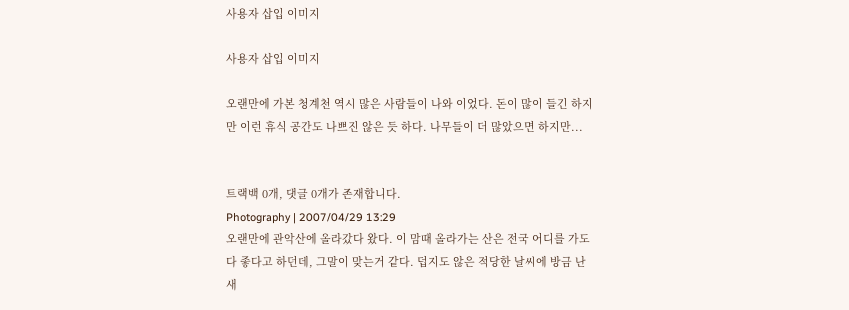사용자 삽입 이미지

사용자 삽입 이미지

오랜만에 가본 청계천 역시 많은 사람들이 나와 이었다. 돈이 많이 들긴 하지만 이런 휴식 공간도 나쁘진 않은 듯 하다. 나무들이 더 많았으면 하지만...


트랙백 0개, 댓글 0개가 존재합니다.
Photography | 2007/04/29 13:29
오랜만에 관악산에 올라갔다 왔다. 이 맘때 올라가는 산은 전국 어디를 가도 다 좋다고 하던데, 그말이 맞는거 같다. 덥지도 않은 적당한 날씨에 방금 난 새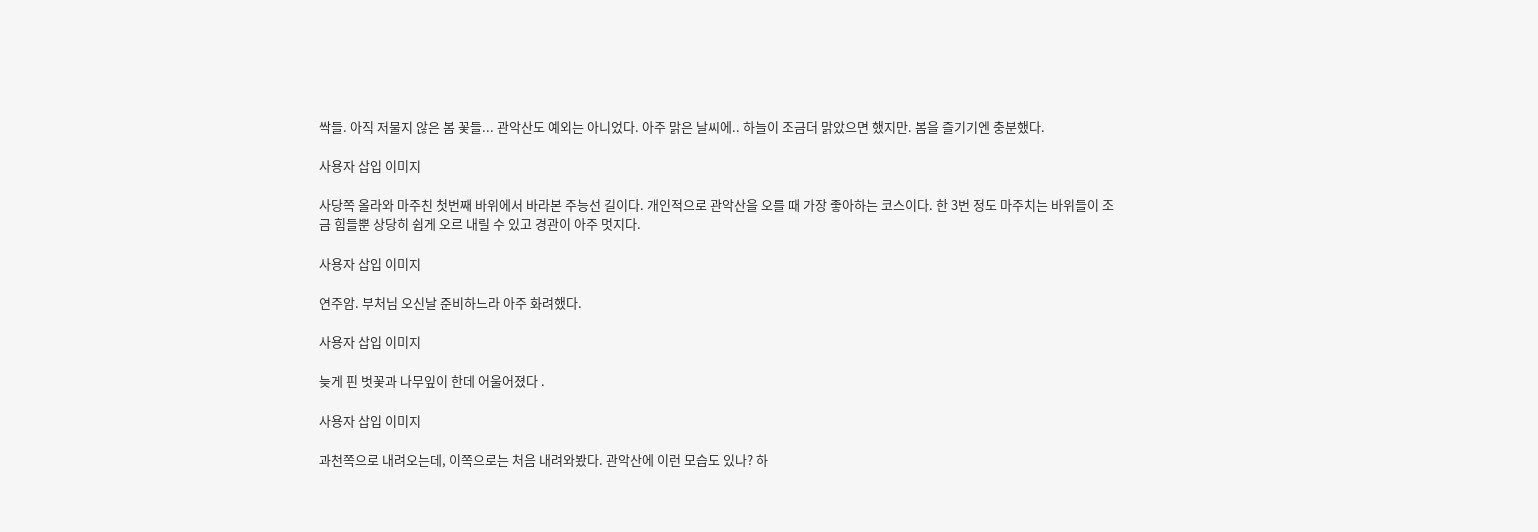싹들. 아직 저물지 않은 봄 꽃들... 관악산도 예외는 아니었다. 아주 맑은 날씨에.. 하늘이 조금더 맑았으면 했지만. 봄을 즐기기엔 충분했다.

사용자 삽입 이미지

사당쪽 올라와 마주친 첫번째 바위에서 바라본 주능선 길이다. 개인적으로 관악산을 오를 때 가장 좋아하는 코스이다. 한 3번 정도 마주치는 바위들이 조금 힘들뿐 상당히 쉽게 오르 내릴 수 있고 경관이 아주 멋지다.

사용자 삽입 이미지

연주암. 부처님 오신날 준비하느라 아주 화려했다.

사용자 삽입 이미지

늦게 핀 벗꽃과 나무잎이 한데 어울어졌다 .

사용자 삽입 이미지

과천쪽으로 내려오는데, 이쪽으로는 처음 내려와봤다. 관악산에 이런 모습도 있나? 하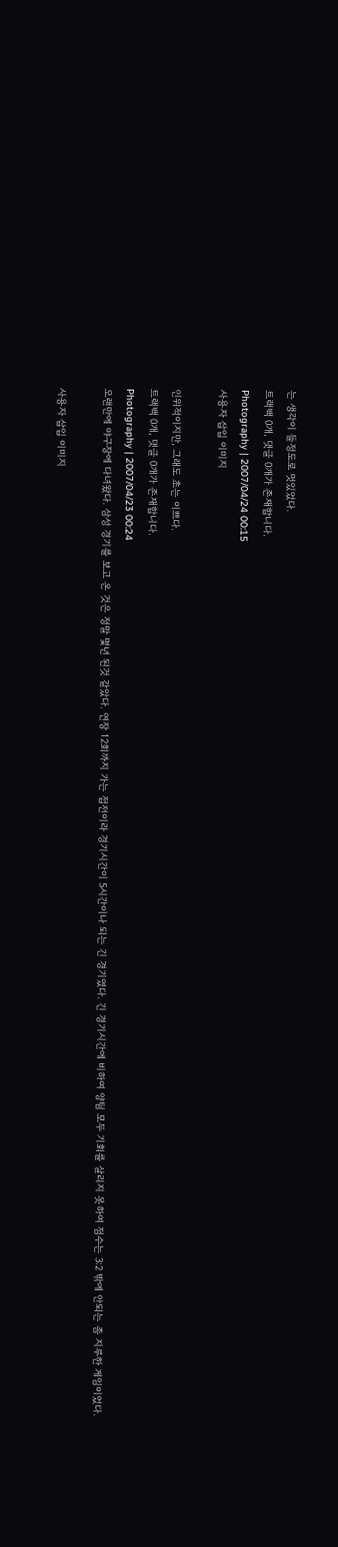는 생각이 들정도로 멋있었다.
트랙백 0개, 댓글 0개가 존재합니다.
Photography | 2007/04/24 00:15
사용자 삽입 이미지

인위적이지만, 그래도 초는 이쁘다.
트랙백 0개, 댓글 0개가 존재합니다.
Photography | 2007/04/23 00:24
오랜만에 야구장에 다녀왔다. 삼성 경기를 보고 온 것은 정말 몇년 된것 같았다. 연장 12회까지 가는 접전이라 경기시간이 5시간이나 되는 긴 경기였다. 긴 경기시간에 비하여 양팀 모두 기회를 살리지 못하여 점수는 3:2 밖에 안되는 좀 지루한 게임이었다.

사용자 삽입 이미지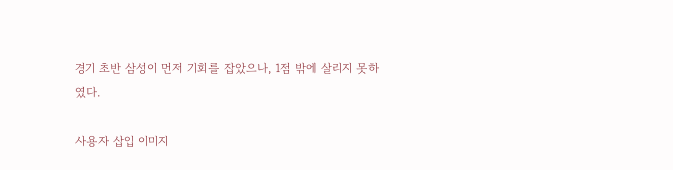경기 초반 삼성이 먼저 기회를 잡았으나, 1점 밖에 살리지 못하였다.

사용자 삽입 이미지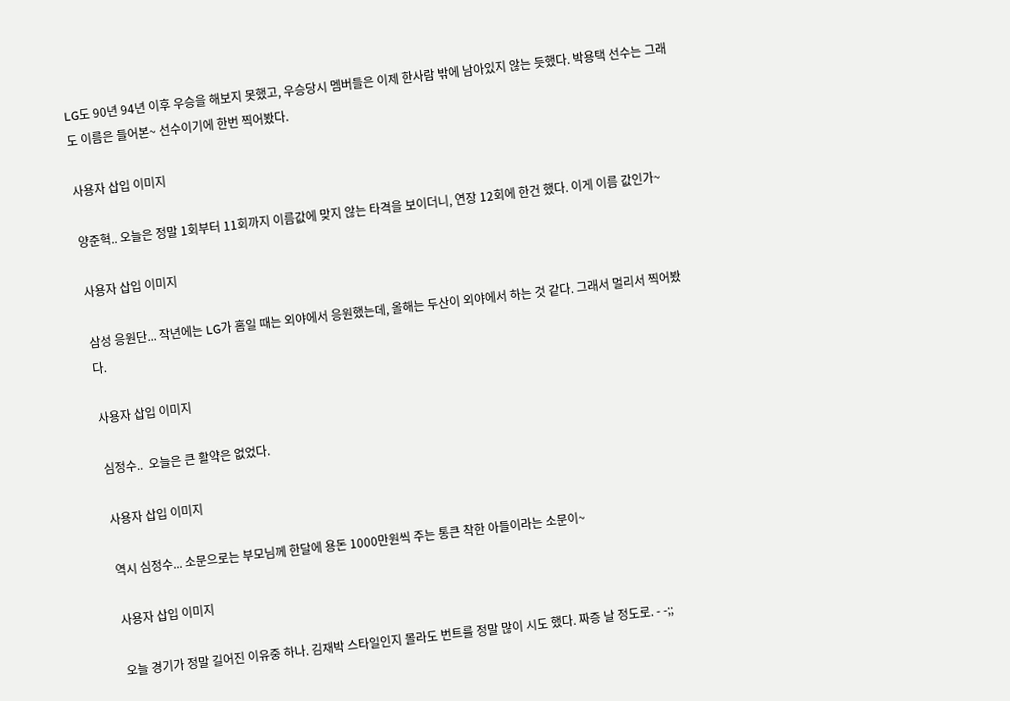LG도 90년 94년 이후 우승을 해보지 못했고, 우승당시 멤버들은 이제 한사람 밖에 남아있지 않는 듯했다. 박용택 선수는 그래도 이름은 들어본~ 선수이기에 한번 찍어봤다.

사용자 삽입 이미지

양준혁.. 오늘은 정말 1회부터 11회까지 이름값에 맞지 않는 타격을 보이더니, 연장 12회에 한건 했다. 이게 이름 값인가~

사용자 삽입 이미지

삼성 응원단... 작년에는 LG가 홈일 때는 외야에서 응원했는데, 올해는 두산이 외야에서 하는 것 같다. 그래서 멀리서 찍어봤다.

사용자 삽입 이미지

심정수..  오늘은 큰 활약은 없었다.

사용자 삽입 이미지

역시 심정수... 소문으로는 부모님께 한달에 용돈 1000만원씩 주는 통큰 착한 아들이라는 소문이~

사용자 삽입 이미지

오늘 경기가 정말 길어진 이유중 하나. 김재박 스타일인지 몰라도 번트를 정말 많이 시도 했다. 짜증 날 정도로. - -;;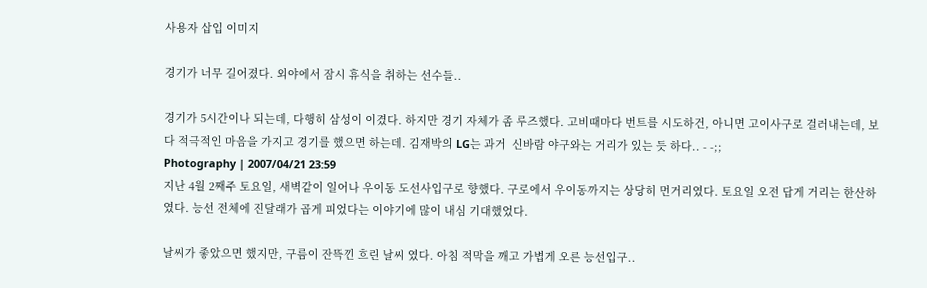사용자 삽입 이미지

경기가 너무 길어졌다. 외야에서 잠시 휴식을 취하는 선수들..

경기가 5시간이나 되는데, 다행히 삼성이 이겼다. 하지만 경기 자체가 좀 루즈했다. 고비때마다 번트를 시도하건, 아니면 고이사구로 걸러내는데, 보다 적극적인 마음을 가지고 경기를 했으면 하는데. 김재박의 LG는 과거  신바람 야구와는 거리가 있는 듯 하다.. - -;;
Photography | 2007/04/21 23:59
지난 4월 2째주 토요일, 새벽같이 일어나 우이동 도선사입구로 향했다. 구로에서 우이동까지는 상당히 먼거리였다. 토요일 오전 답게 거리는 한산하였다. 능선 전체에 진달래가 곱게 피었다는 이야기에 많이 내심 기대했었다.

날씨가 좋았으면 했지만, 구름이 잔뜩낀 흐린 날씨 였다. 아침 적막을 깨고 가볍게 오른 능선입구..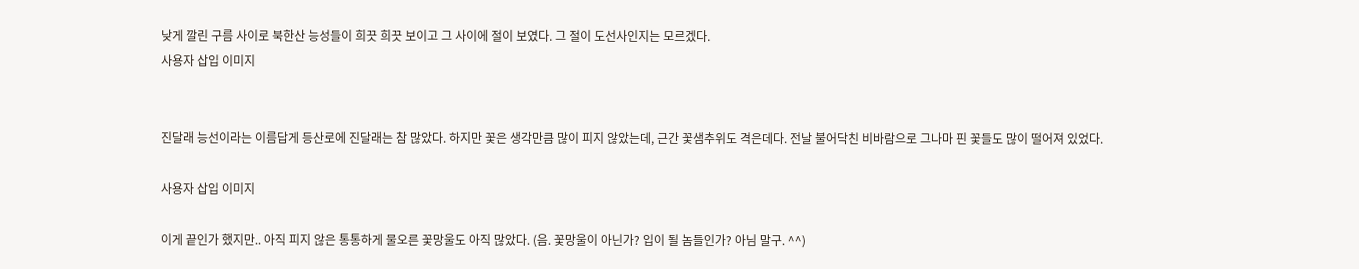낮게 깔린 구름 사이로 북한산 능성들이 희끗 희끗 보이고 그 사이에 절이 보였다. 그 절이 도선사인지는 모르겠다.
사용자 삽입 이미지


진달래 능선이라는 이름답게 등산로에 진달래는 참 많았다. 하지만 꽃은 생각만큼 많이 피지 않았는데, 근간 꽃샘추위도 격은데다. 전날 불어닥친 비바람으로 그나마 핀 꽃들도 많이 떨어져 있었다.

사용자 삽입 이미지

이게 끝인가 했지만.. 아직 피지 않은 통통하게 물오른 꽃망울도 아직 많았다. (음. 꽃망울이 아닌가? 입이 될 놈들인가? 아님 말구. ^^)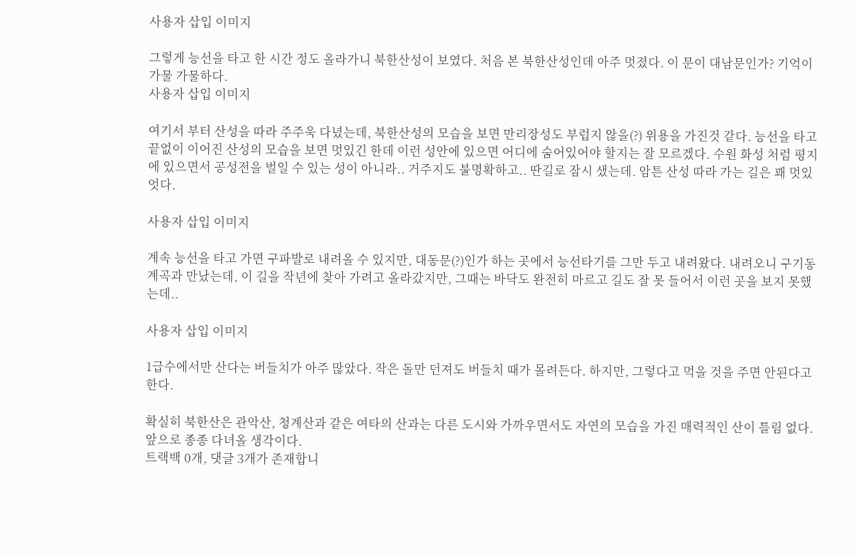사용자 삽입 이미지

그렇게 능선을 타고 한 시간 정도 올라가니 북한산성이 보였다. 처음 본 북한산성인데 아주 멋졌다. 이 문이 대남문인가? 기억이 가물 가물하다.
사용자 삽입 이미지

여기서 부터 산성을 따라 주주욱 다녔는데, 북한산성의 모습을 보면 만리장성도 부럽지 않을(?) 위용을 가진것 같다. 능선을 타고 끝없이 이어진 산성의 모습을 보면 멋있긴 한데 이런 성안에 있으면 어디에 숨어있어야 할지는 잘 모르겠다. 수원 화성 처럼 평지에 있으면서 공성전을 벌일 수 있는 성이 아니라.. 거주지도 불명확하고.. 딴길로 잠시 샜는데. 암튼 산성 따라 가는 길은 꽤 멋있엇다.

사용자 삽입 이미지

계속 능선을 타고 가면 구파발로 내려올 수 있지만, 대동문(?)인가 하는 곳에서 능선타기를 그만 두고 내려왔다. 내려오니 구기동 계곡과 만났는데, 이 길을 작년에 찾아 가려고 올라갔지만, 그때는 바닥도 완전히 마르고 길도 잘 못 들어서 이런 곳을 보지 못했는데..

사용자 삽입 이미지

1급수에서만 산다는 버들치가 아주 많았다. 작은 돌만 던져도 버들치 때가 몰려든다. 하지만, 그렇다고 먹을 것을 주면 안된다고 한다.

확실히 북한산은 관악산, 청계산과 같은 여타의 산과는 다른 도시와 가까우면서도 자연의 모습을 가진 매력적인 산이 틀림 없다. 앞으로 종종 다녀올 생각이다.
트랙백 0개, 댓글 3개가 존재합니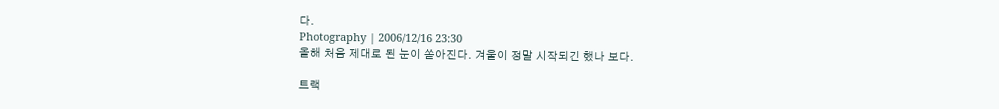다.
Photography | 2006/12/16 23:30
올해 처음 제대로 된 눈이 쏟아진다. 겨울이 정말 시작되긴 했나 보다.

트랙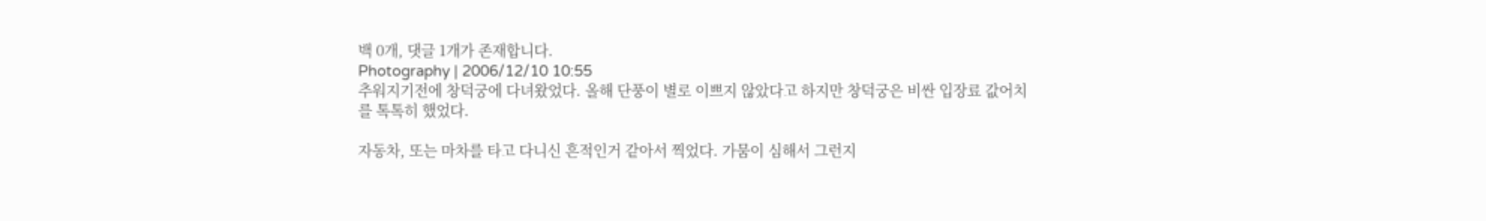백 0개, 댓글 1개가 존재합니다.
Photography | 2006/12/10 10:55
추워지기전에 창덕궁에 다녀왔었다. 올해 단풍이 별로 이쁘지 않았다고 하지만 창덕궁은 비싼 입장료 값어치를 톡톡히 했었다.

자동차, 또는 마차를 타고 다니신 흔적인거 같아서 찍었다. 가뭄이 심해서 그런지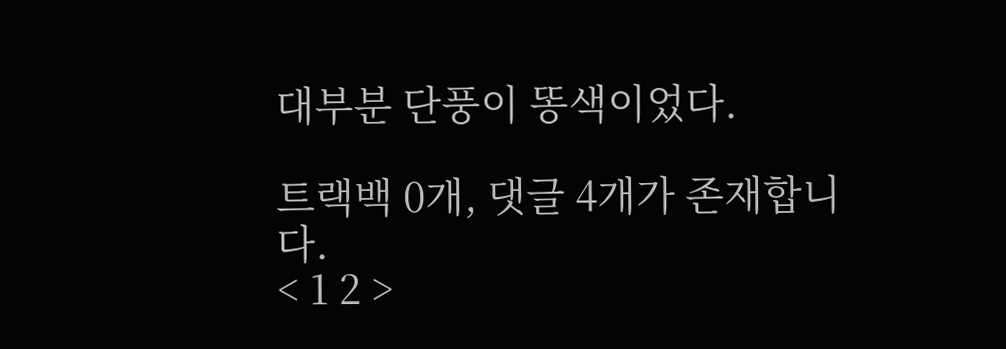대부분 단풍이 똥색이었다.

트랙백 0개, 댓글 4개가 존재합니다.
< 1 2 >